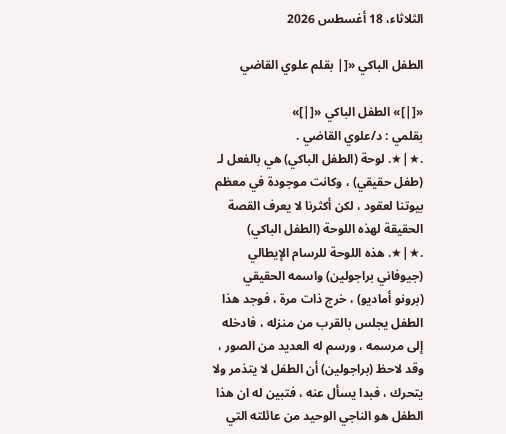الثلاثاء، 18 أغسطس 2026

الطفل الباكي «[| بقلم علوي القاضي

«[|]» الطفل الباكي «[|]»
بقلمي : د/علوي القاضي .
.★|★. لوحة (الطفل الباكي) هي بالفعل لـ (طفل حقيقي) ، وكانت موجودة في معظم بيوتنا لعقود ، لكن أكثرنا لا يعرف القصة الحقيقة لهذه اللوحة (الطفل الباكي)
.★|★. هذه اللوحة للرسام الإيطالي (جيوفاني براجولين) واسمه الحقيقي (برونو أماديو) ، خرج ذات مرة ، فوجد هذا الطفل يجلس بالقرب من منزله ، فادخله إلى مرسمه ، ورسم له العديد من الصور ، وقد لاحظ (براجولين) أن الطفل لا يتذمر ولا يتحرك ، فبدا يسأل عنه ، فتبين له ان هذا الطفل هو الناجي الوحيد من عائلته التي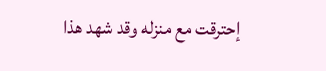إحترقت مع منزله وقد شهد هذا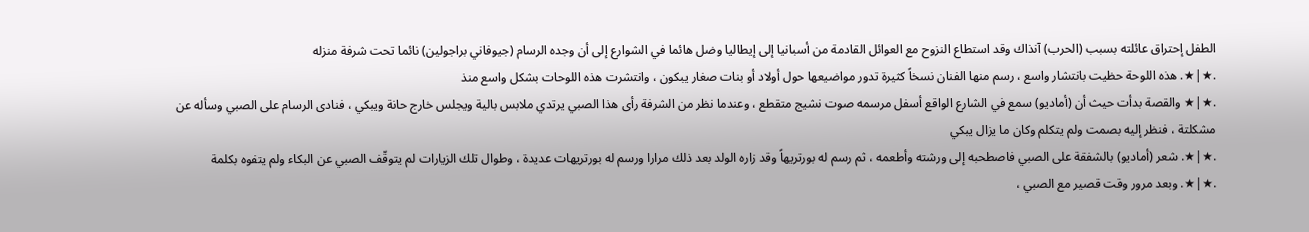الطفل إحتراق عائلته بسبب (الحرب) آنذاك وقد استطاع النزوح مع العوائل القادمة من أسبانيا إلى إيطاليا وضل هائما في الشوارع إلى أن وجده الرسام (جيوفاني براجولين) نائما تحت شرفة منزله
.★|★. هذه اللوحة حظيت بانتشار واسع ، رسم منها الفنان نسخاً كثيرة تدور مواضيعها حول أولاد أو بنات صغار يبكون ، وانتشرت هذه اللوحات بشكل واسع منذ
.★|★ والقصة بدأت حيث أن (أماديو) سمع في الشارع الواقع أسفل مرسمه صوت نشيج متقطع ، وعندما نظر من الشرفة رأى هذا الصبي يرتدي ملابس بالية ويجلس خارج حانة ويبكي ، فنادى الرسام على الصبي وسأله عن مشكلتة ، فنظر إليه بصمت ولم يتكلم وكان ما يزال يبكي
.★|★. شعر (أماديو) بالشفقة على الصبي فاصطحبه إلى ورشته وأطعمه ، ثم رسم له بورتريهاً وقد زاره الولد بعد ذلك مرارا ورسم له بورتريهات عديدة ، وطوال تلك الزيارات لم يتوقّف الصبي عن البكاء ولم يتفوه بكلمة
.★|★. وبعد مرور وقت قصير مع الصبي ،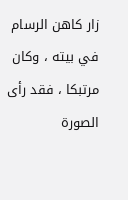زار كاهن الرسام في بيته ، وكان مرتبكا ، فقد رأى الصورة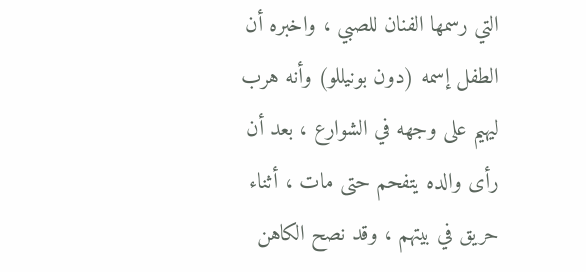التي رسمها الفنان للصبي ، واخبره أن الطفل إسمه (دون بونيللو) وأنه هرب ليهيم على وجهه في الشوارع ، بعد أن رأى والده يتفحم حتى مات ، أثناء حريق في بيتهم ، وقد نصح الكاهن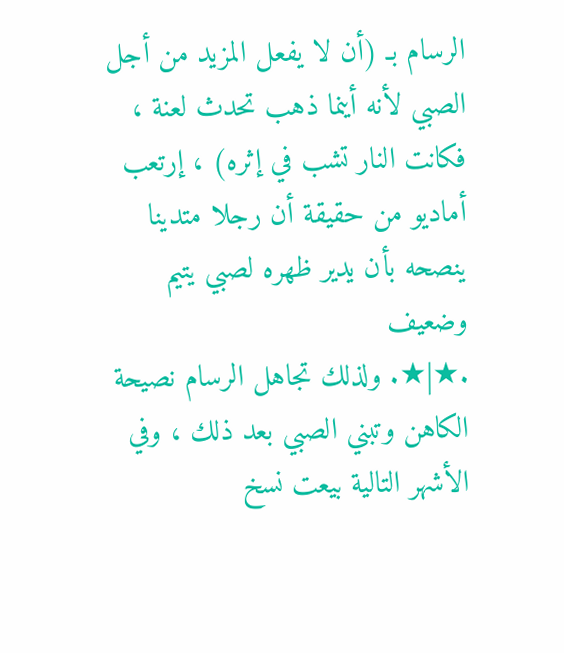الرسام بـ (أن لا يفعل المزيد من أجل الصبي لأنه أينما ذهب تحدث لعنة ، فكانت النار تشب في إثره) ، إرتعب أماديو من حقيقة أن رجلا متدينا ينصحه بأن يدير ظهره لصبي يتيم وضعيف
.★|★. ولذلك تجاهل الرسام نصيحة الكاهن وتبني الصبي بعد ذلك ، وفي الأشهر التالية بيعت نسخ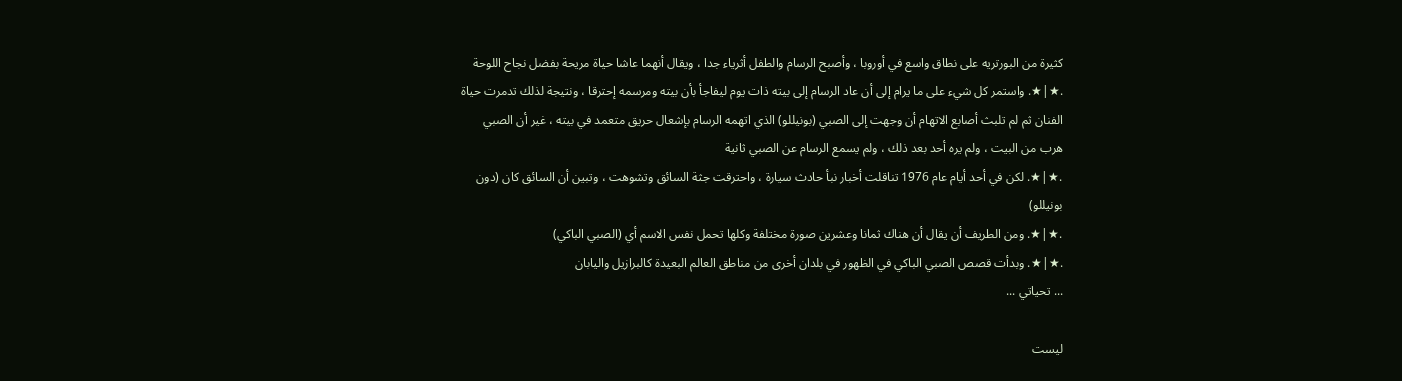كثيرة من البورتريه على نطاق واسع في أوروبا ، وأصبح الرسام والطفل أثرياء جدا ، ويقال أنهما عاشا حياة مريحة بفضل نجاح اللوحة
.★|★. واستمر كل شيء على ما يرام إلى أن عاد الرسام إلى بيته ذات يوم ليفاجأ بأن بيته ومرسمه إحترقا ، ونتيجة لذلك تدمرت حياة الفنان ثم لم تلبث أصابع الاتهام أن وجهت إلى الصبي (بونيللو) الذي اتهمه الرسام بإشعال حريق متعمد في بيته ، غير أن الصبي هرب من البيت ، ولم يره أحد بعد ذلك ، ولم يسمع الرسام عن الصبي ثانية
.★|★. لكن في أحد أيام عام 1976 تناقلت أخبار نبأ حادث سيارة ، واحترقت جثة السائق وتشوهت ، وتبين أن السائق كان (دون بونيللو)
.★|★. ومن الطريف أن يقال أن هناك ثمانا وعشرين صورة مختلفة وكلها تحمل نفس الاسم أي (الصبي الباكي)
.★|★. وبدأت قصص الصبي الباكي في الظهور في بلدان أخرى من مناطق العالم البعيدة كالبرازيل واليابان
... تحياتي ...

ليست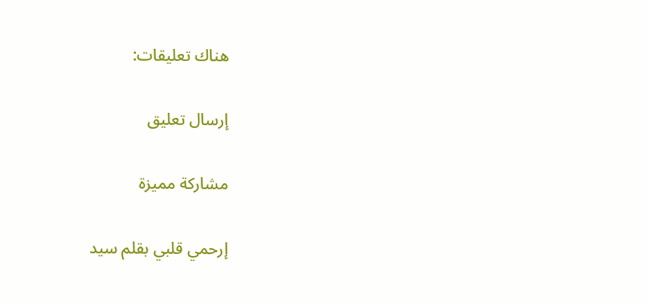هناك تعليقات:

إرسال تعليق

مشاركة مميزة

إرحمي قلبي بقلم سيد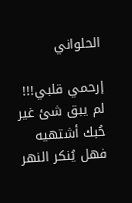الحلواني

إرحمي قلبي!!! لم يبق شئ غير حُبك أشتهيه فهل يُنكر النهر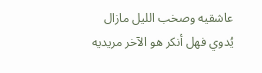عاشقيه وصخب الليل مازال يُدوي فهل أنكر هو الآخر مريديه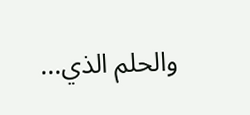والحلم الذي...